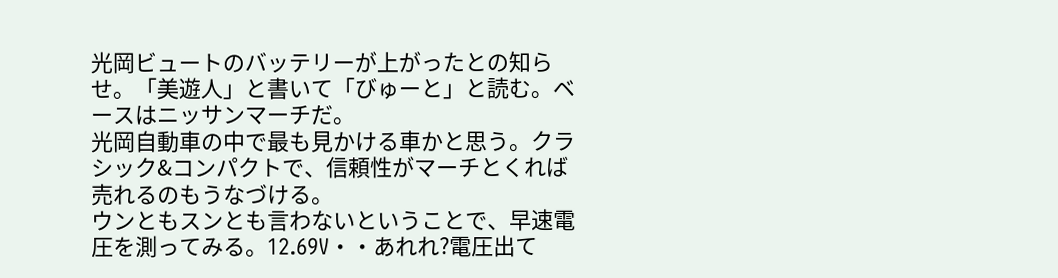光岡ビュートのバッテリーが上がったとの知らせ。「美遊人」と書いて「びゅーと」と読む。ベースはニッサンマーチだ。
光岡自動車の中で最も見かける車かと思う。クラシック&コンパクトで、信頼性がマーチとくれば売れるのもうなづける。
ウンともスンとも言わないということで、早速電圧を測ってみる。12.69V・・あれれ?電圧出て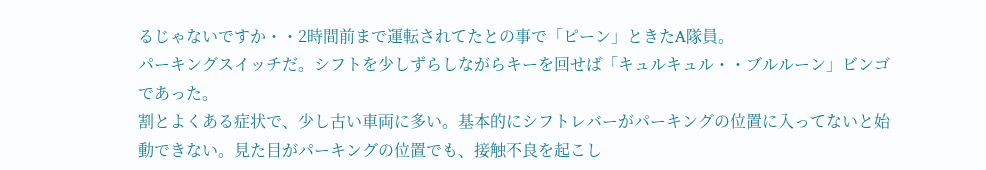るじゃないですか・・2時間前まで運転されてたとの事で「ピーン」ときたA隊員。
パーキングスイッチだ。シフトを少しずらしながらキーを回せば「キュルキュル・・ブルルーン」ビンゴであった。
割とよくある症状で、少し古い車両に多い。基本的にシフトレバーがパーキングの位置に入ってないと始動できない。見た目がパーキングの位置でも、接触不良を起こし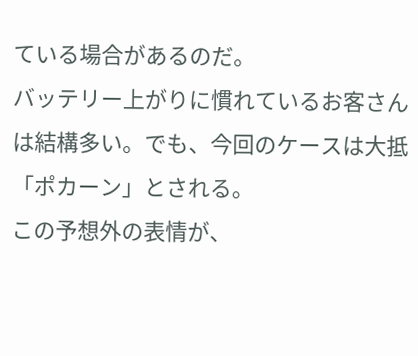ている場合があるのだ。
バッテリー上がりに慣れているお客さんは結構多い。でも、今回のケースは大抵「ポカーン」とされる。
この予想外の表情が、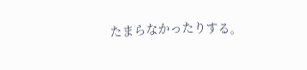たまらなかったりする。